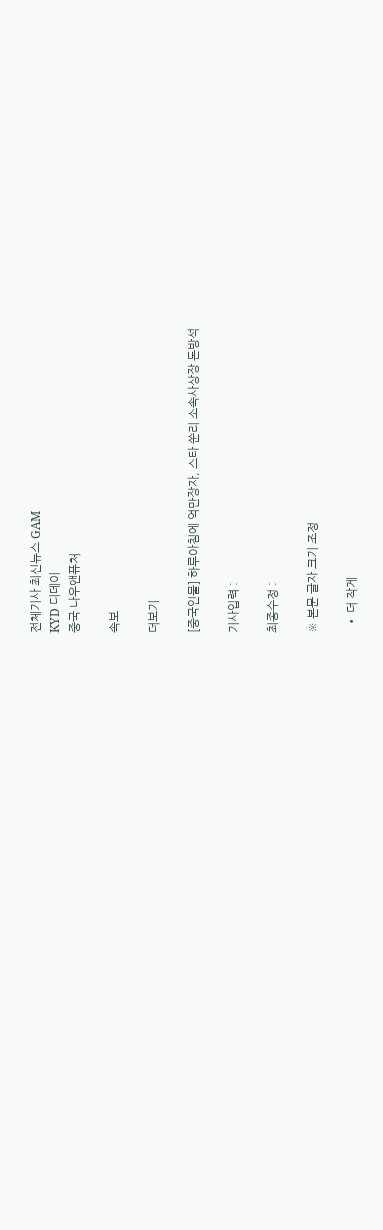전체기사 최신뉴스 GAM
KYD 디데이
중국 나우앤퓨처

속보

더보기

[중국인물] 하루아침에 억만장자, 스타 쑨리 소속사상장 돈방석

기사입력 :

최종수정 :

※ 본문 글자 크기 조정

  • 더 작게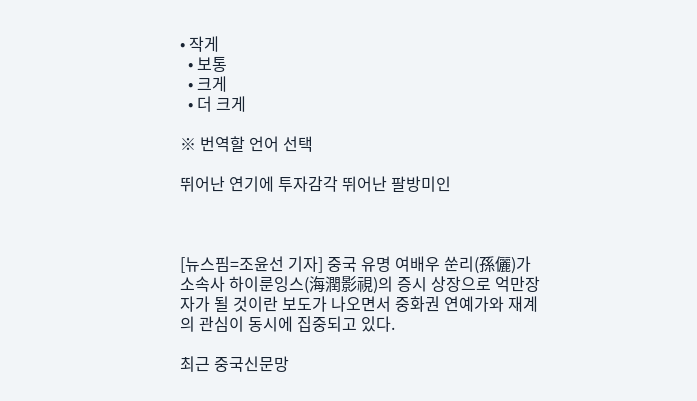• 작게
  • 보통
  • 크게
  • 더 크게

※ 번역할 언어 선택

뛰어난 연기에 투자감각 뛰어난 팔방미인



[뉴스핌=조윤선 기자] 중국 유명 여배우 쑨리(孫儷)가 소속사 하이룬잉스(海潤影視)의 증시 상장으로 억만장자가 될 것이란 보도가 나오면서 중화권 연예가와 재계의 관심이 동시에 집중되고 있다.

최근 중국신문망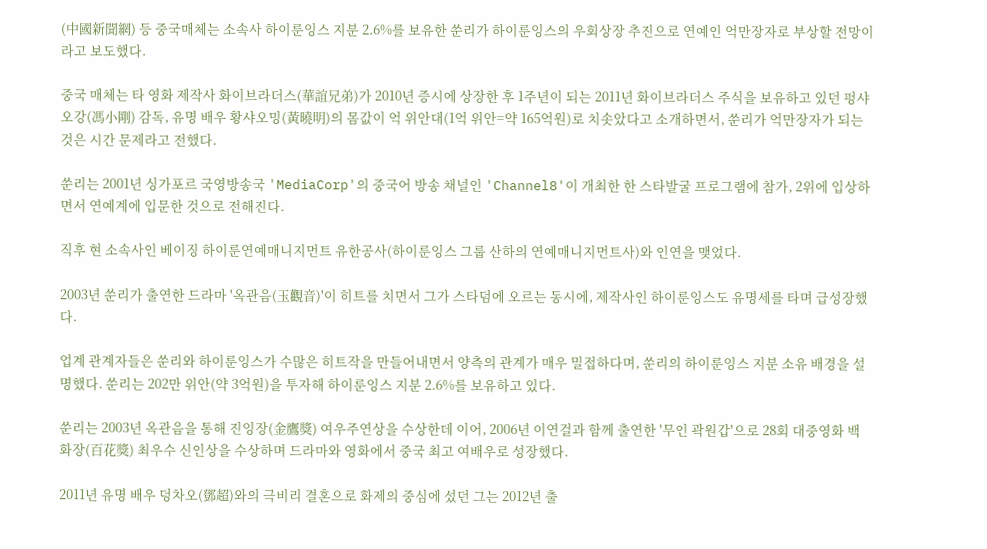(中國新聞網) 등 중국매체는 소속사 하이룬잉스 지분 2.6%를 보유한 쑨리가 하이룬잉스의 우회상장 추진으로 연예인 억만장자로 부상할 전망이라고 보도했다.

중국 매체는 타 영화 제작사 화이브라더스(華誼兄弟)가 2010년 증시에 상장한 후 1주년이 되는 2011년 화이브라더스 주식을 보유하고 있던 펑샤오강(馮小剛) 감독, 유명 배우 황샤오밍(黃曉明)의 몸값이 억 위안대(1억 위안=약 165억원)로 치솟았다고 소개하면서, 쑨리가 억만장자가 되는 것은 시간 문제라고 전했다.

쑨리는 2001년 싱가포르 국영방송국 'MediaCorp'의 중국어 방송 채널인 'Channel8'이 개최한 한 스타발굴 프로그램에 참가, 2위에 입상하면서 연예계에 입문한 것으로 전해진다.

직후 현 소속사인 베이징 하이룬연예매니지먼트 유한공사(하이룬잉스 그룹 산하의 연예매니지먼트사)와 인연을 맺었다.

2003년 쑨리가 출연한 드라마 '옥관음(玉觀音)'이 히트를 치면서 그가 스타덤에 오르는 동시에, 제작사인 하이룬잉스도 유명세를 타며 급성장했다.

업계 관계자들은 쑨리와 하이룬잉스가 수많은 히트작을 만들어내면서 양측의 관계가 매우 밀접하다며, 쑨리의 하이룬잉스 지분 소유 배경을 설명했다. 쑨리는 202만 위안(약 3억원)을 투자해 하이룬잉스 지분 2.6%를 보유하고 있다.

쑨리는 2003년 옥관음을 통해 진잉장(金鷹獎) 여우주연상을 수상한데 이어, 2006년 이연걸과 함께 출연한 '무인 곽원갑'으로 28회 대중영화 백화장(百花獎) 최우수 신인상을 수상하며 드라마와 영화에서 중국 최고 여배우로 성장했다.

2011년 유명 배우 덩차오(鄧超)와의 극비리 결혼으로 화제의 중심에 섰던 그는 2012년 출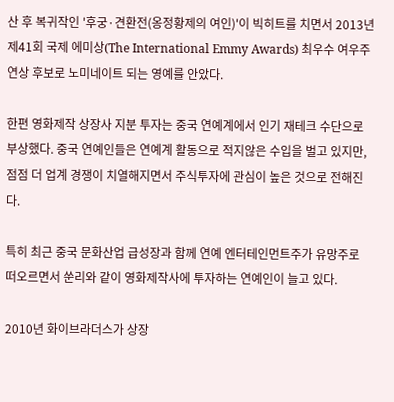산 후 복귀작인 '후궁·견환전(옹정황제의 여인)'이 빅히트를 치면서 2013년 제41회 국제 에미상(The International Emmy Awards) 최우수 여우주연상 후보로 노미네이트 되는 영예를 안았다.

한편 영화제작 상장사 지분 투자는 중국 연예계에서 인기 재테크 수단으로 부상했다. 중국 연예인들은 연예계 활동으로 적지않은 수입을 벌고 있지만, 점점 더 업계 경쟁이 치열해지면서 주식투자에 관심이 높은 것으로 전해진다.

특히 최근 중국 문화산업 급성장과 함께 연예 엔터테인먼트주가 유망주로 떠오르면서 쑨리와 같이 영화제작사에 투자하는 연예인이 늘고 있다.

2010년 화이브라더스가 상장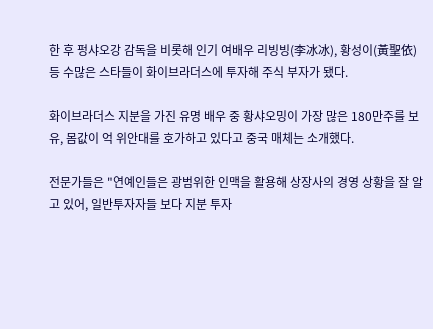한 후 펑샤오강 감독을 비롯해 인기 여배우 리빙빙(李冰冰), 황성이(黃聖依) 등 수많은 스타들이 화이브라더스에 투자해 주식 부자가 됐다.

화이브라더스 지분을 가진 유명 배우 중 황샤오밍이 가장 많은 180만주를 보유, 몸값이 억 위안대를 호가하고 있다고 중국 매체는 소개했다.

전문가들은 "연예인들은 광범위한 인맥을 활용해 상장사의 경영 상황을 잘 알고 있어, 일반투자자들 보다 지분 투자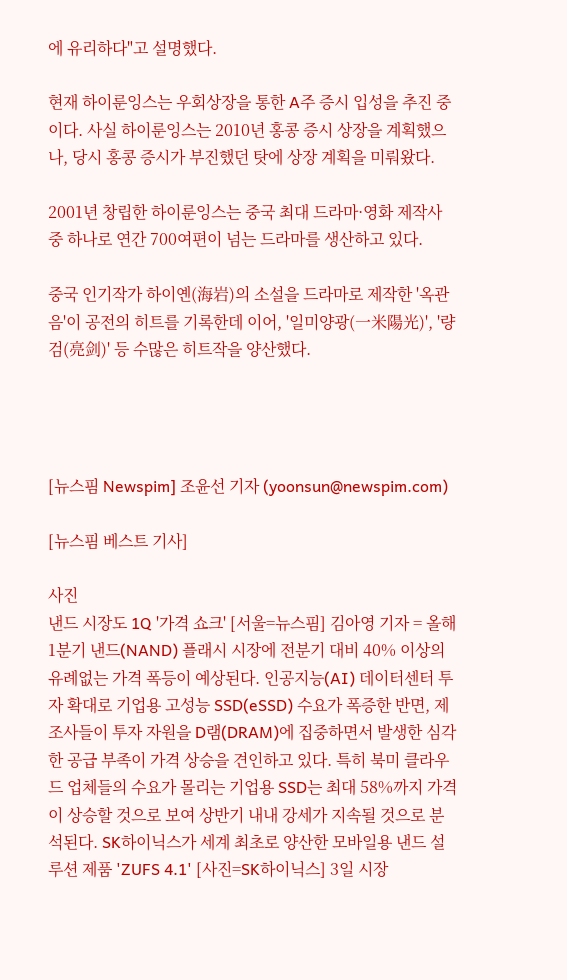에 유리하다"고 설명했다.

현재 하이룬잉스는 우회상장을 통한 A주 증시 입성을 추진 중이다. 사실 하이룬잉스는 2010년 홍콩 증시 상장을 계획했으나, 당시 홍콩 증시가 부진했던 탓에 상장 계획을 미뤄왔다.

2001년 창립한 하이룬잉스는 중국 최대 드라마·영화 제작사 중 하나로 연간 700여편이 넘는 드라마를 생산하고 있다.

중국 인기작가 하이옌(海岩)의 소설을 드라마로 제작한 '옥관음'이 공전의 히트를 기록한데 이어, '일미양광(一米陽光)', '량검(亮剑)' 등 수많은 히트작을 양산했다.




[뉴스핌 Newspim] 조윤선 기자 (yoonsun@newspim.com)

[뉴스핌 베스트 기사]

사진
낸드 시장도 1Q '가격 쇼크' [서울=뉴스핌] 김아영 기자 = 올해 1분기 낸드(NAND) 플래시 시장에 전분기 대비 40% 이상의 유례없는 가격 폭등이 예상된다. 인공지능(AI) 데이터센터 투자 확대로 기업용 고성능 SSD(eSSD) 수요가 폭증한 반면, 제조사들이 투자 자원을 D램(DRAM)에 집중하면서 발생한 심각한 공급 부족이 가격 상승을 견인하고 있다. 특히 북미 클라우드 업체들의 수요가 몰리는 기업용 SSD는 최대 58%까지 가격이 상승할 것으로 보여 상반기 내내 강세가 지속될 것으로 분석된다. SK하이닉스가 세계 최초로 양산한 모바일용 낸드 설루션 제품 'ZUFS 4.1' [사진=SK하이닉스] 3일 시장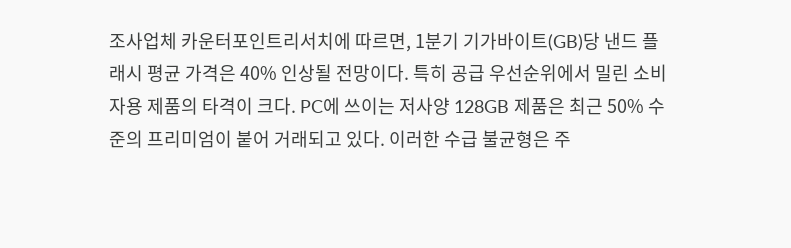조사업체 카운터포인트리서치에 따르면, 1분기 기가바이트(GB)당 낸드 플래시 평균 가격은 40% 인상될 전망이다. 특히 공급 우선순위에서 밀린 소비자용 제품의 타격이 크다. PC에 쓰이는 저사양 128GB 제품은 최근 50% 수준의 프리미엄이 붙어 거래되고 있다. 이러한 수급 불균형은 주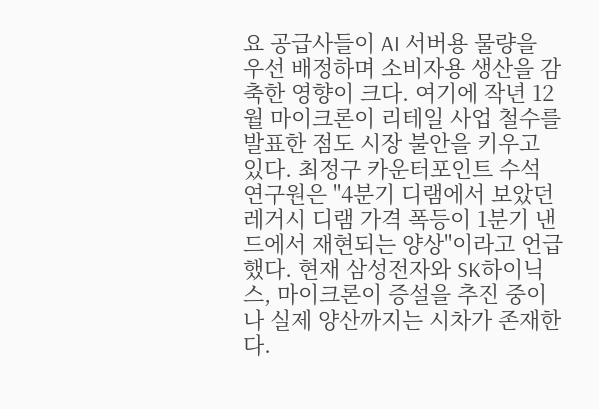요 공급사들이 AI 서버용 물량을 우선 배정하며 소비자용 생산을 감축한 영향이 크다. 여기에 작년 12월 마이크론이 리테일 사업 철수를 발표한 점도 시장 불안을 키우고 있다. 최정구 카운터포인트 수석 연구원은 "4분기 디램에서 보았던 레거시 디램 가격 폭등이 1분기 낸드에서 재현되는 양상"이라고 언급했다. 현재 삼성전자와 SK하이닉스, 마이크론이 증설을 추진 중이나 실제 양산까지는 시차가 존재한다.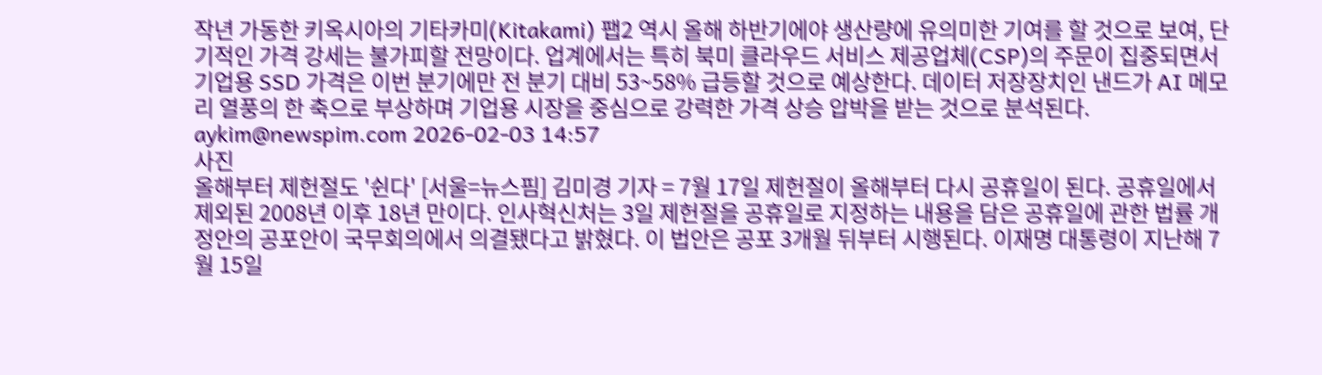작년 가동한 키옥시아의 기타카미(Kitakami) 팹2 역시 올해 하반기에야 생산량에 유의미한 기여를 할 것으로 보여, 단기적인 가격 강세는 불가피할 전망이다. 업계에서는 특히 북미 클라우드 서비스 제공업체(CSP)의 주문이 집중되면서 기업용 SSD 가격은 이번 분기에만 전 분기 대비 53~58% 급등할 것으로 예상한다. 데이터 저장장치인 낸드가 AI 메모리 열풍의 한 축으로 부상하며 기업용 시장을 중심으로 강력한 가격 상승 압박을 받는 것으로 분석된다. aykim@newspim.com 2026-02-03 14:57
사진
올해부터 제헌절도 '쉰다' [서울=뉴스핌] 김미경 기자 = 7월 17일 제헌절이 올해부터 다시 공휴일이 된다. 공휴일에서 제외된 2008년 이후 18년 만이다. 인사혁신처는 3일 제헌절을 공휴일로 지정하는 내용을 담은 공휴일에 관한 법률 개정안의 공포안이 국무회의에서 의결됐다고 밝혔다. 이 법안은 공포 3개월 뒤부터 시행된다. 이재명 대통령이 지난해 7월 15일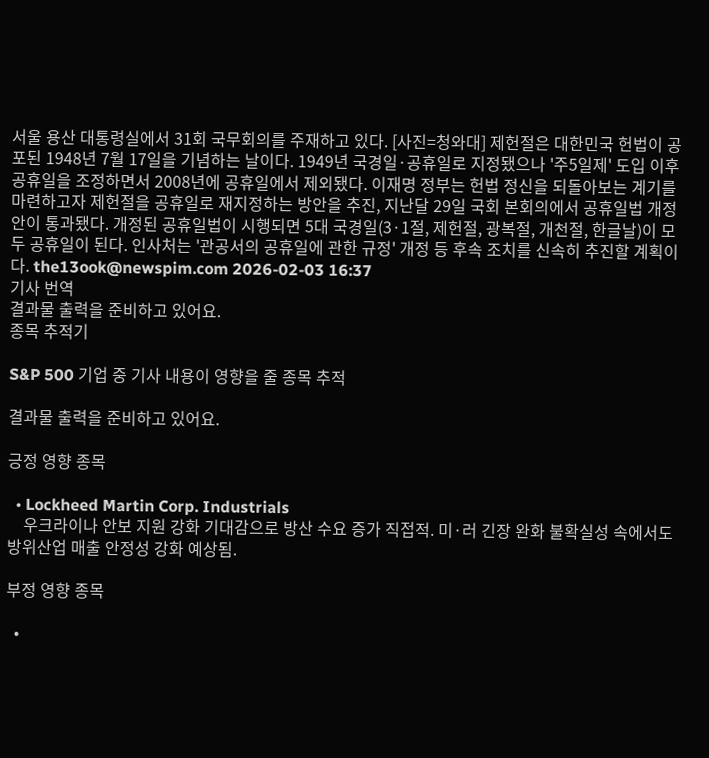서울 용산 대통령실에서 31회 국무회의를 주재하고 있다. [사진=청와대] 제헌절은 대한민국 헌법이 공포된 1948년 7월 17일을 기념하는 날이다. 1949년 국경일·공휴일로 지정됐으나 '주5일제' 도입 이후 공휴일을 조정하면서 2008년에 공휴일에서 제외됐다. 이재명 정부는 헌법 정신을 되돌아보는 계기를 마련하고자 제헌절을 공휴일로 재지정하는 방안을 추진, 지난달 29일 국회 본회의에서 공휴일법 개정안이 통과됐다. 개정된 공휴일법이 시행되면 5대 국경일(3·1절, 제헌절, 광복절, 개천절, 한글날)이 모두 공휴일이 된다. 인사처는 '관공서의 공휴일에 관한 규정' 개정 등 후속 조치를 신속히 추진할 계획이다. the13ook@newspim.com 2026-02-03 16:37
기사 번역
결과물 출력을 준비하고 있어요.
종목 추적기

S&P 500 기업 중 기사 내용이 영향을 줄 종목 추적

결과물 출력을 준비하고 있어요.

긍정 영향 종목

  • Lockheed Martin Corp. Industrials
    우크라이나 안보 지원 강화 기대감으로 방산 수요 증가 직접적. 미·러 긴장 완화 불확실성 속에서도 방위산업 매출 안정성 강화 예상됨.

부정 영향 종목

  •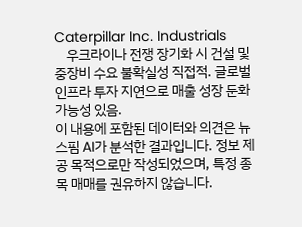Caterpillar Inc. Industrials
    우크라이나 전쟁 장기화 시 건설 및 중장비 수요 불확실성 직접적. 글로벌 인프라 투자 지연으로 매출 성장 둔화 가능성 있음.
이 내용에 포함된 데이터와 의견은 뉴스핌 AI가 분석한 결과입니다. 정보 제공 목적으로만 작성되었으며, 특정 종목 매매를 권유하지 않습니다.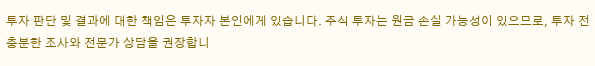투자 판단 및 결과에 대한 책임은 투자자 본인에게 있습니다. 주식 투자는 원금 손실 가능성이 있으므로, 투자 전 충분한 조사와 전문가 상담을 권장합니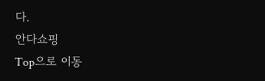다.
안다쇼핑
Top으로 이동